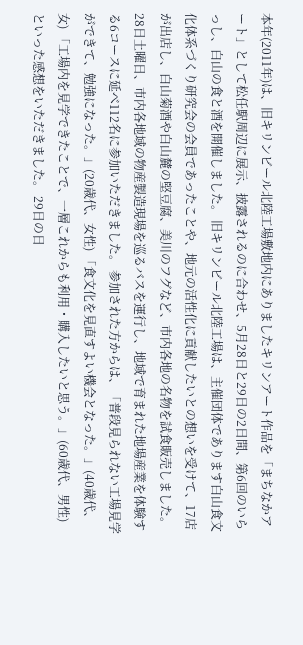本年(2011年)は、旧キリンビール北陸工場敷地内にありましたキリンアート作品を「まちなかアート」として松任駅周辺に展示、披露されるのに合わせ、5月28日と29日の2日間、第6回のいらっし、白山の食と酒を開催しました。 旧キリンビール北陸工場は、主催団体であります白山食文化体系づくり研究会の会員であったことや、地元の活性化に貢献したいとの想いを受けて、17店が出店し、白山菊酒や白山麓の堅豆腐、美川のフグなど、市内各地の名物を試食販売しました。 28日土曜日、市内各地域の物産製造現場を巡るバスを運行し、地域で育まれた地場産業を体験する6コースに延べ112名に参加いただきました。 参加された方からは、「普段見られない工場見学ができて、勉強になった。」(20歳代、女性) 「食文化を見直すよい機会となった。」(40歳代、女) 「工場内を見学できたことで、一層これからも利用・購入したいと思う。」(60歳代、男性) といった感想をいただきました。 29日の日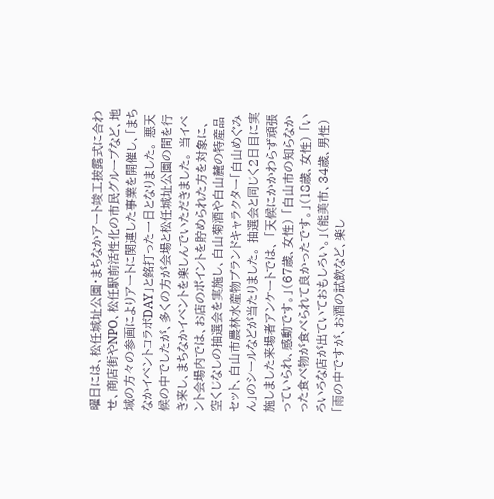曜日には、松任城址公園・まちなかアート竣工披露式に合わせ、商店街やNPO、松任駅前活性化の市民グループなど、地域の方々の参画によりアートに関連した事業を開催し、「まちなかイベントコラボDAY」と銘打った一日となりました。 悪天候の中でしたが、多くの方が会場と松任城址公園の間を行き来し、まちなかイベントを楽しんでいただきました。 当イベント会場内では、お店のポイントを貯められた方を対象に、空くじなしの抽選会を実施し、白山菊酒や白山麓の特産品セット、白山市農林水産物ブランドキャラクター「白山めぐみん」のシールなどが当たりました。 抽選会と同じく2日目に実施しました来場者アンケートでは、 「天候にかかわらず頑張っていられ、感動です。」(67歳、女性) 「白山市の知らなかった食べ物が食べられて良かったです。」(18歳、女性) 「いろいろな店が出ていておもしろい。」(能美市、34歳、男性) 「雨の中ですが、お酒の試飲など、楽し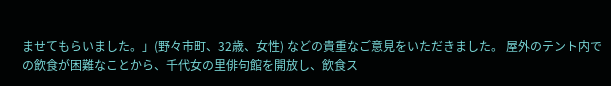ませてもらいました。」(野々市町、32歳、女性) などの貴重なご意見をいただきました。 屋外のテント内での飲食が困難なことから、千代女の里俳句館を開放し、飲食ス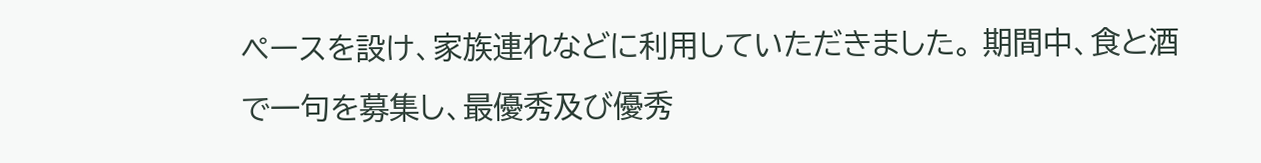ペースを設け、家族連れなどに利用していただきました。 期間中、食と酒で一句を募集し、最優秀及び優秀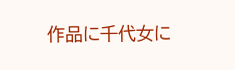作品に千代女に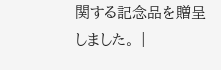関する記念品を贈呈しました。 |